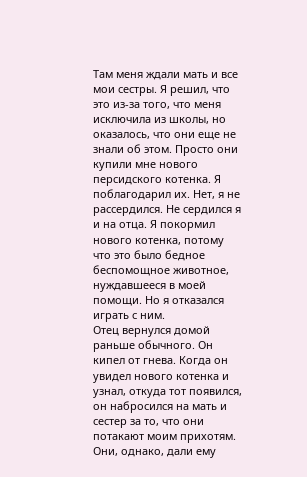Там меня ждали мать и все мои сестры. Я решил, что это из-за того, что меня исключила из школы, но оказалось, что они еще не знали об этом. Просто они купили мне нового персидского котенка. Я поблагодарил их. Нет, я не рассердился. Не сердился я и на отца. Я покормил нового котенка, потому что это было бедное беспомощное животное, нуждавшееся в моей помощи. Но я отказался играть с ним.
Отец вернулся домой раньше обычного. Он кипел от гнева. Когда он увидел нового котенка и узнал, откуда тот появился, он набросился на мать и сестер за то, что они потакают моим прихотям. Они, однако, дали ему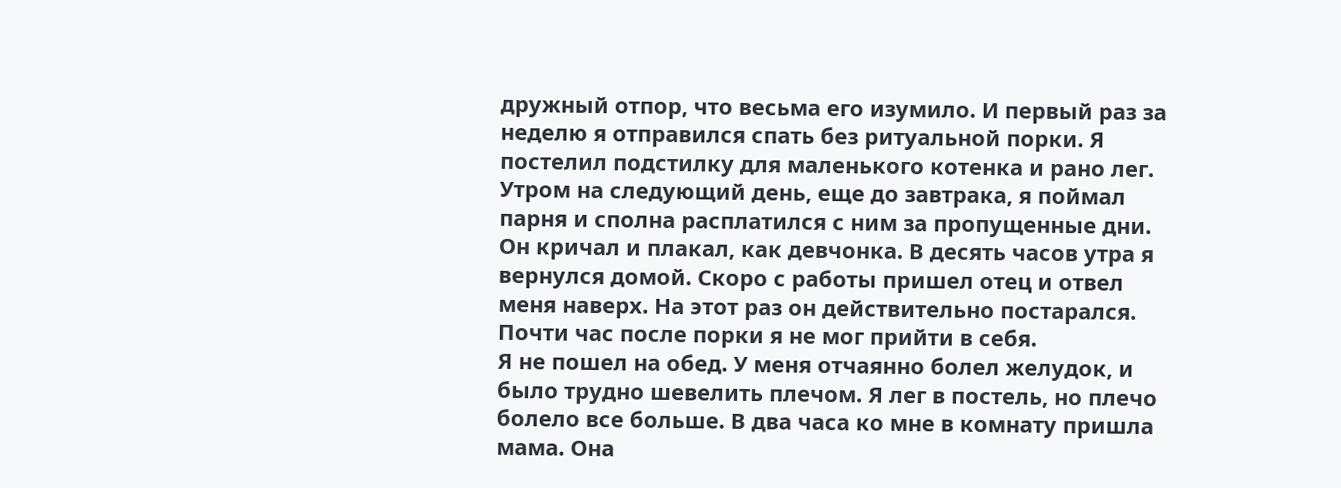дружный отпор, что весьма его изумило. И первый раз за неделю я отправился спать без ритуальной порки. Я постелил подстилку для маленького котенка и рано лег.
Утром на следующий день, еще до завтрака, я поймал парня и сполна расплатился с ним за пропущенные дни. Он кричал и плакал, как девчонка. В десять часов утра я вернулся домой. Скоро с работы пришел отец и отвел меня наверх. На этот раз он действительно постарался. Почти час после порки я не мог прийти в себя.
Я не пошел на обед. У меня отчаянно болел желудок, и было трудно шевелить плечом. Я лег в постель, но плечо болело все больше. В два часа ко мне в комнату пришла мама. Она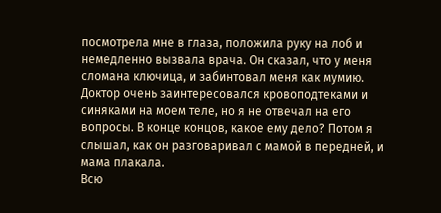посмотрела мне в глаза, положила руку на лоб и немедленно вызвала врача. Он сказал, что у меня сломана ключица, и забинтовал меня как мумию. Доктор очень заинтересовался кровоподтеками и синяками на моем теле, но я не отвечал на его вопросы. В конце концов, какое ему дело? Потом я слышал, как он разговаривал с мамой в передней, и мама плакала.
Всю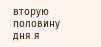вторую половину дня я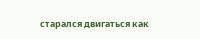старался двигаться как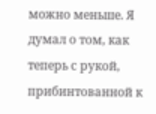можно меньше. Я думал о том, как теперь с рукой, прибинтованной к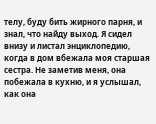телу, буду бить жирного парня, и знал, что найду выход. Я сидел внизу и листал энциклопедию, когда в дом вбежала моя старшая сестра. Не заметив меня, она побежала в кухню, и я услышал, как она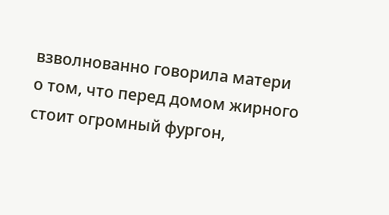взволнованно говорила матери о том, что перед домом жирного стоит огромный фургон,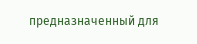предназначенный для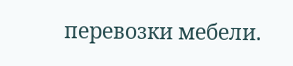перевозки мебели.